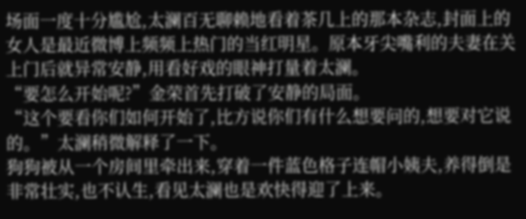场面一度十分尴尬,太澜百无聊赖地看着茶几上的那本杂志,封面上的女人是最近微博上频频上热门的当红明星。原本牙尖嘴利的夫妻在关上门后就异常安静,用看好戏的眼神打量着太澜。
“要怎么开始呢?”金荣首先打破了安静的局面。
“这个要看你们如何开始了,比方说你们有什么想要问的,想要对它说的。”太澜稍微解释了一下。
狗狗被从一个房间里牵出来,穿着一件蓝色格子连帽小姨夫,养得倒是非常壮实,也不认生,看见太澜也是欢快得迎了上来。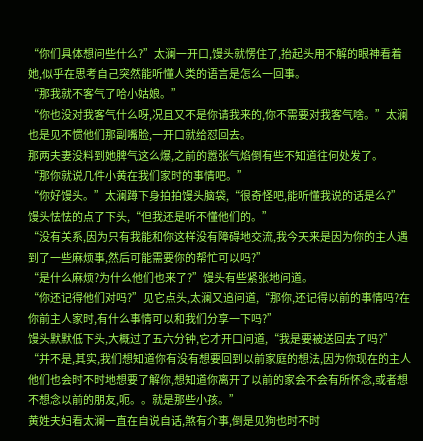“你们具体想问些什么?”太澜一开口,馒头就愣住了,抬起头用不解的眼神看着她,似乎在思考自己突然能听懂人类的语言是怎么一回事。
“那我就不客气了哈小姑娘。”
“你也没对我客气什么呀,况且又不是你请我来的,你不需要对我客气啥。”太澜也是见不惯他们那副嘴脸,一开口就给怼回去。
那两夫妻没料到她脾气这么爆,之前的嚣张气焰倒有些不知道往何处发了。
“那你就说几件小黄在我们家时的事情吧。”
“你好馒头。”太澜蹲下身拍拍馒头脑袋,“很奇怪吧,能听懂我说的话是么?”
馒头怯怯的点了下头,“但我还是听不懂他们的。”
“没有关系,因为只有我能和你这样没有障碍地交流,我今天来是因为你的主人遇到了一些麻烦事,然后可能需要你的帮忙可以吗?”
“是什么麻烦?为什么他们也来了?”馒头有些紧张地问道。
“你还记得他们对吗?”见它点头,太澜又追问道,“那你,还记得以前的事情吗?在你前主人家时,有什么事情可以和我们分享一下吗?”
馒头默默低下头,大概过了五六分钟,它才开口问道,“我是要被送回去了吗?”
“并不是,其实,我们想知道你有没有想要回到以前家庭的想法,因为你现在的主人他们也会时不时地想要了解你,想知道你离开了以前的家会不会有所怀念,或者想不想念以前的朋友,呃。。就是那些小孩。”
黄姓夫妇看太澜一直在自说自话,煞有介事,倒是见狗也时不时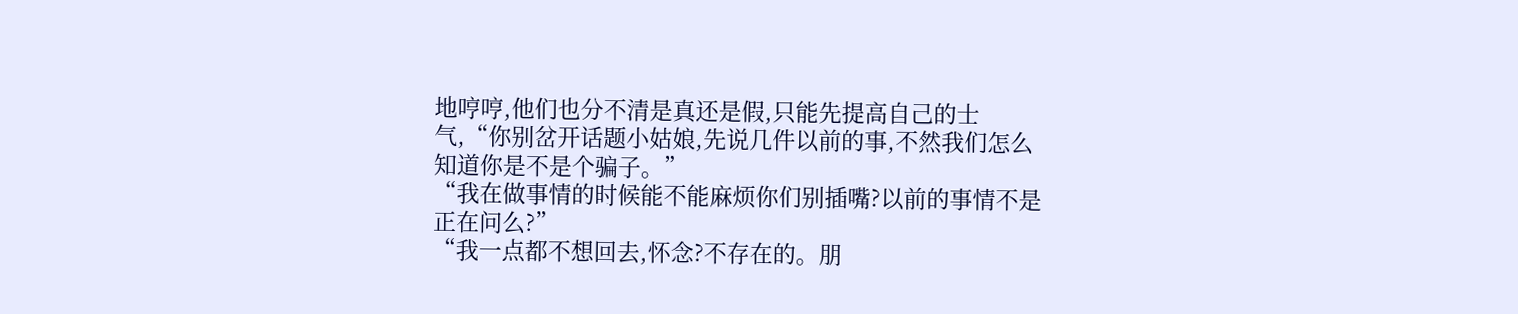地哼哼,他们也分不清是真还是假,只能先提高自己的士气,“你别岔开话题小姑娘,先说几件以前的事,不然我们怎么知道你是不是个骗子。”
“我在做事情的时候能不能麻烦你们别插嘴?以前的事情不是正在问么?”
“我一点都不想回去,怀念?不存在的。朋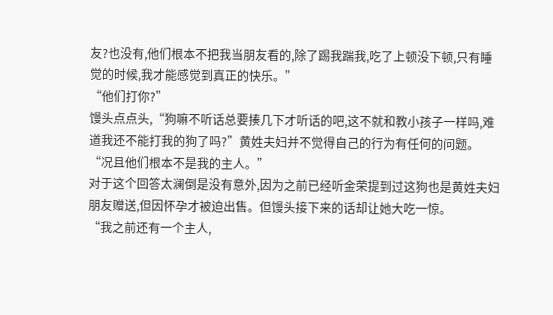友?也没有,他们根本不把我当朋友看的,除了踢我踹我,吃了上顿没下顿,只有睡觉的时候,我才能感觉到真正的快乐。”
“他们打你?”
馒头点点头,“狗嘛不听话总要揍几下才听话的吧,这不就和教小孩子一样吗,难道我还不能打我的狗了吗?”黄姓夫妇并不觉得自己的行为有任何的问题。
“况且他们根本不是我的主人。”
对于这个回答太澜倒是没有意外,因为之前已经听金荣提到过这狗也是黄姓夫妇朋友赠送,但因怀孕才被迫出售。但馒头接下来的话却让她大吃一惊。
“我之前还有一个主人,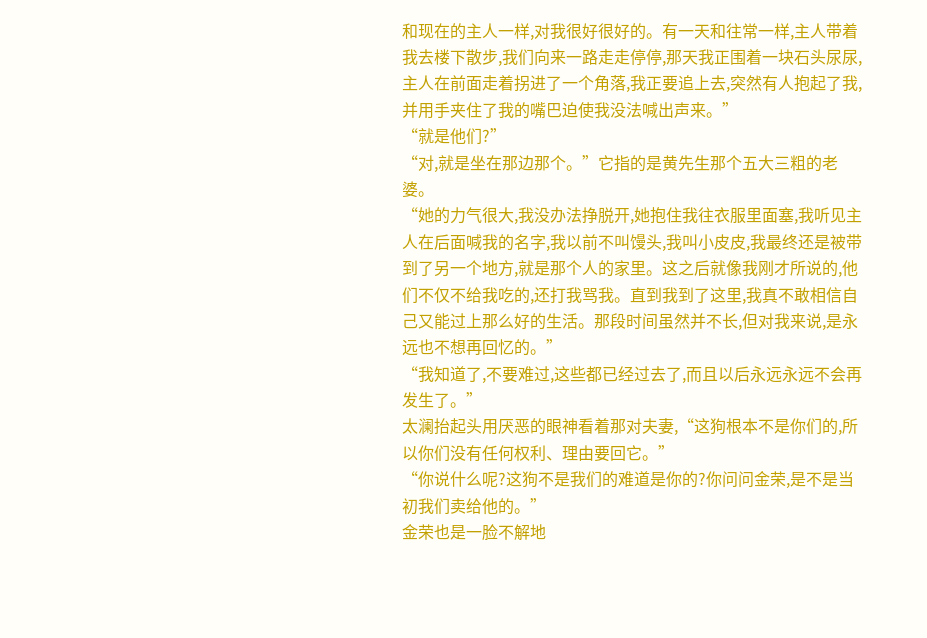和现在的主人一样,对我很好很好的。有一天和往常一样,主人带着我去楼下散步,我们向来一路走走停停,那天我正围着一块石头尿尿,主人在前面走着拐进了一个角落,我正要追上去,突然有人抱起了我,并用手夹住了我的嘴巴迫使我没法喊出声来。”
“就是他们?”
“对,就是坐在那边那个。”它指的是黄先生那个五大三粗的老婆。
“她的力气很大,我没办法挣脱开,她抱住我往衣服里面塞,我听见主人在后面喊我的名字,我以前不叫馒头,我叫小皮皮,我最终还是被带到了另一个地方,就是那个人的家里。这之后就像我刚才所说的,他们不仅不给我吃的,还打我骂我。直到我到了这里,我真不敢相信自己又能过上那么好的生活。那段时间虽然并不长,但对我来说,是永远也不想再回忆的。”
“我知道了,不要难过,这些都已经过去了,而且以后永远永远不会再发生了。”
太澜抬起头用厌恶的眼神看着那对夫妻,“这狗根本不是你们的,所以你们没有任何权利、理由要回它。”
“你说什么呢?这狗不是我们的难道是你的?你问问金荣,是不是当初我们卖给他的。”
金荣也是一脸不解地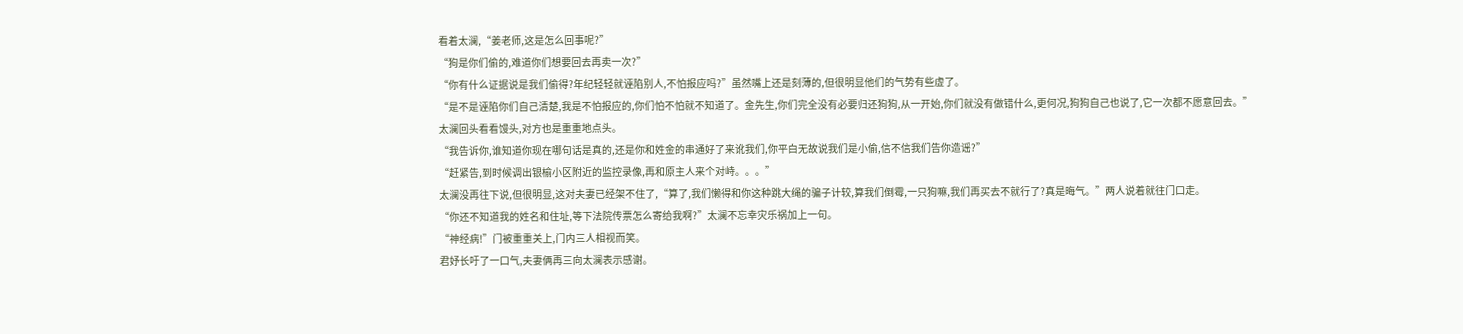看着太澜,“姜老师,这是怎么回事呢?”
“狗是你们偷的,难道你们想要回去再卖一次?”
“你有什么证据说是我们偷得?年纪轻轻就诬陷别人,不怕报应吗?”虽然嘴上还是刻薄的,但很明显他们的气势有些虚了。
“是不是诬陷你们自己清楚,我是不怕报应的,你们怕不怕就不知道了。金先生,你们完全没有必要归还狗狗,从一开始,你们就没有做错什么,更何况,狗狗自己也说了,它一次都不愿意回去。”
太澜回头看看馒头,对方也是重重地点头。
“我告诉你,谁知道你现在哪句话是真的,还是你和姓金的串通好了来讹我们,你平白无故说我们是小偷,信不信我们告你造谣?”
“赶紧告,到时候调出银榆小区附近的监控录像,再和原主人来个对峙。。。”
太澜没再往下说,但很明显,这对夫妻已经架不住了,“算了,我们懒得和你这种跳大绳的骗子计较,算我们倒霉,一只狗嘛,我们再买去不就行了?真是晦气。”两人说着就往门口走。
“你还不知道我的姓名和住址,等下法院传票怎么寄给我啊?”太澜不忘幸灾乐祸加上一句。
“神经病!”门被重重关上,门内三人相视而笑。
君妤长吁了一口气,夫妻俩再三向太澜表示感谢。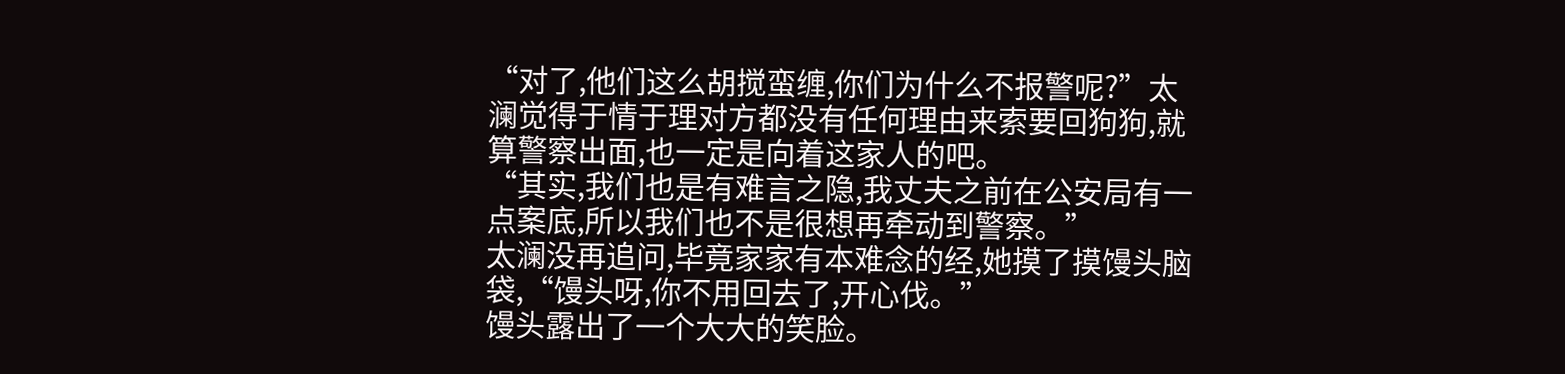“对了,他们这么胡搅蛮缠,你们为什么不报警呢?”太澜觉得于情于理对方都没有任何理由来索要回狗狗,就算警察出面,也一定是向着这家人的吧。
“其实,我们也是有难言之隐,我丈夫之前在公安局有一点案底,所以我们也不是很想再牵动到警察。”
太澜没再追问,毕竟家家有本难念的经,她摸了摸馒头脑袋,“馒头呀,你不用回去了,开心伐。”
馒头露出了一个大大的笑脸。